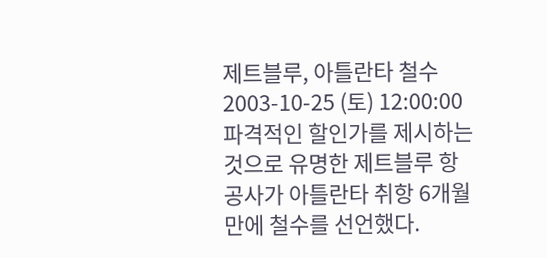제트블루, 아틀란타 철수
2003-10-25 (토) 12:00:00
파격적인 할인가를 제시하는 것으로 유명한 제트블루 항공사가 아틀란타 취항 6개월만에 철수를 선언했다.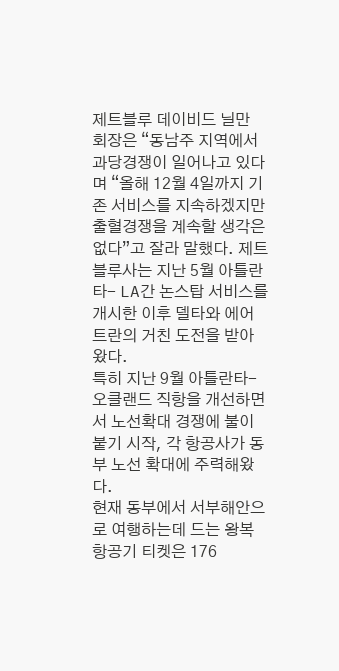제트블루 데이비드 닐만 회장은 “동남주 지역에서 과당경쟁이 일어나고 있다며 “올해 12월 4일까지 기존 서비스를 지속하겠지만 출혈경쟁을 계속할 생각은 없다”고 잘라 말했다. 제트블루사는 지난 5월 아틀란타- LA간 논스탑 서비스를 개시한 이후 델타와 에어트란의 거친 도전을 받아왔다.
특히 지난 9월 아틀란타-오클랜드 직항을 개선하면서 노선확대 경쟁에 불이 붙기 시작, 각 항공사가 동부 노선 확대에 주력해왔다.
현재 동부에서 서부해안으로 여행하는데 드는 왕복 항공기 티켓은 176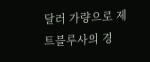달러 가량으로 제트블루사의 경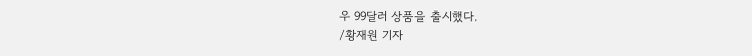우 99달러 상품을 출시했다.
/황재원 기자